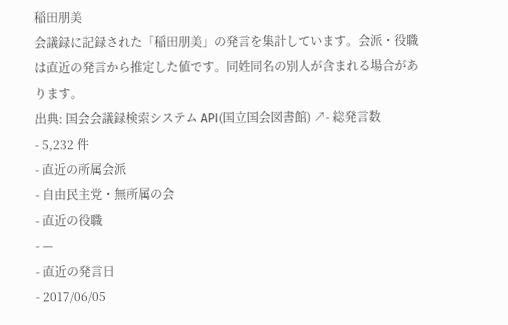稲田朋美
会議録に記録された「稲田朋美」の発言を集計しています。会派・役職は直近の発言から推定した値です。同姓同名の別人が含まれる場合があります。
出典: 国会会議録検索システム API(国立国会図書館) ↗- 総発言数
- 5,232 件
- 直近の所属会派
- 自由民主党・無所属の会
- 直近の役職
- —
- 直近の発言日
- 2017/06/05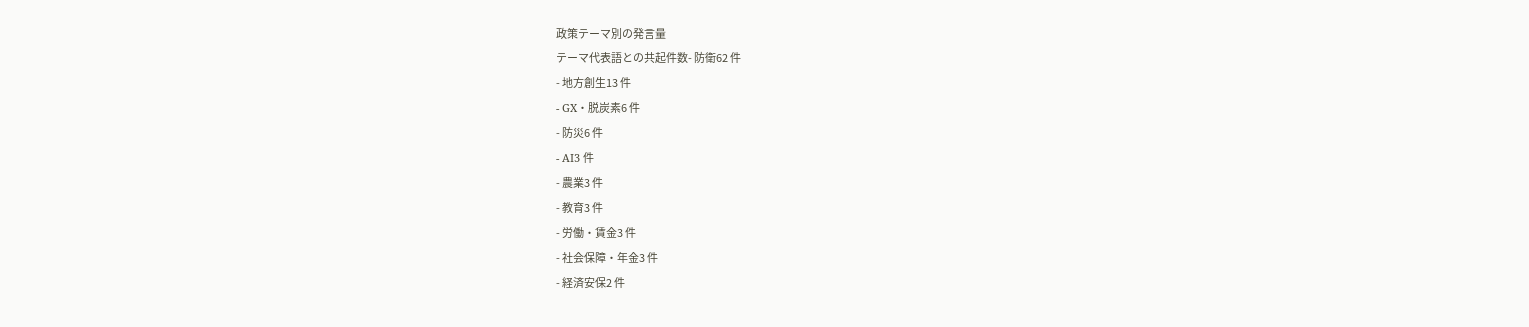政策テーマ別の発言量
テーマ代表語との共起件数- 防衛62 件
- 地方創生13 件
- GX・脱炭素6 件
- 防災6 件
- AI3 件
- 農業3 件
- 教育3 件
- 労働・賃金3 件
- 社会保障・年金3 件
- 経済安保2 件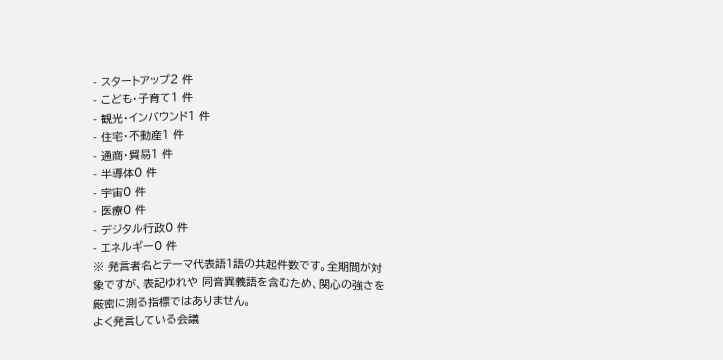- スタートアップ2 件
- こども・子育て1 件
- 観光・インバウンド1 件
- 住宅・不動産1 件
- 通商・貿易1 件
- 半導体0 件
- 宇宙0 件
- 医療0 件
- デジタル行政0 件
- エネルギー0 件
※ 発言者名とテーマ代表語1語の共起件数です。全期間が対象ですが、表記ゆれや 同音異義語を含むため、関心の強さを厳密に測る指標ではありません。
よく発言している会議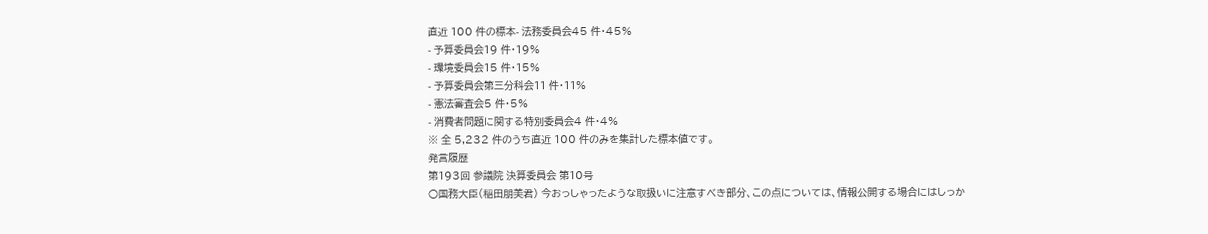直近 100 件の標本- 法務委員会45 件・45%
- 予算委員会19 件・19%
- 環境委員会15 件・15%
- 予算委員会第三分科会11 件・11%
- 憲法審査会5 件・5%
- 消費者問題に関する特別委員会4 件・4%
※ 全 5,232 件のうち直近 100 件のみを集計した標本値です。
発言履歴
第193回 参議院 決算委員会 第10号
○国務大臣(稲田朋美君) 今おっしゃったような取扱いに注意すべき部分、この点については、情報公開する場合にはしっか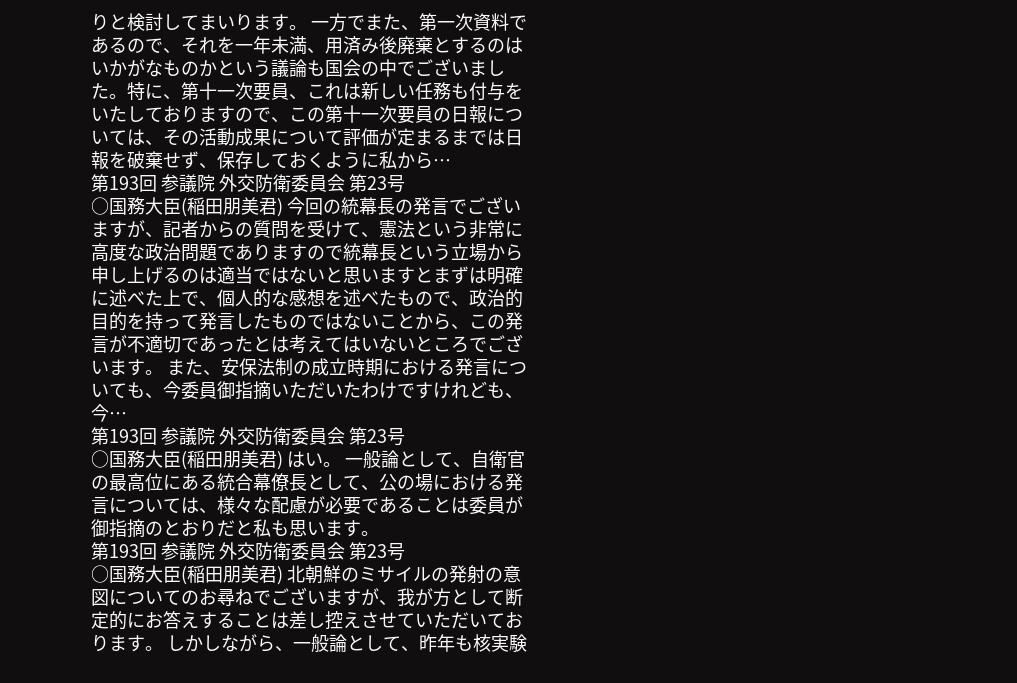りと検討してまいります。 一方でまた、第一次資料であるので、それを一年未満、用済み後廃棄とするのはいかがなものかという議論も国会の中でございました。特に、第十一次要員、これは新しい任務も付与をいたしておりますので、この第十一次要員の日報については、その活動成果について評価が定まるまでは日報を破棄せず、保存しておくように私から…
第193回 参議院 外交防衛委員会 第23号
○国務大臣(稲田朋美君) 今回の統幕長の発言でございますが、記者からの質問を受けて、憲法という非常に高度な政治問題でありますので統幕長という立場から申し上げるのは適当ではないと思いますとまずは明確に述べた上で、個人的な感想を述べたもので、政治的目的を持って発言したものではないことから、この発言が不適切であったとは考えてはいないところでございます。 また、安保法制の成立時期における発言についても、今委員御指摘いただいたわけですけれども、今…
第193回 参議院 外交防衛委員会 第23号
○国務大臣(稲田朋美君) はい。 一般論として、自衛官の最高位にある統合幕僚長として、公の場における発言については、様々な配慮が必要であることは委員が御指摘のとおりだと私も思います。
第193回 参議院 外交防衛委員会 第23号
○国務大臣(稲田朋美君) 北朝鮮のミサイルの発射の意図についてのお尋ねでございますが、我が方として断定的にお答えすることは差し控えさせていただいております。 しかしながら、一般論として、昨年も核実験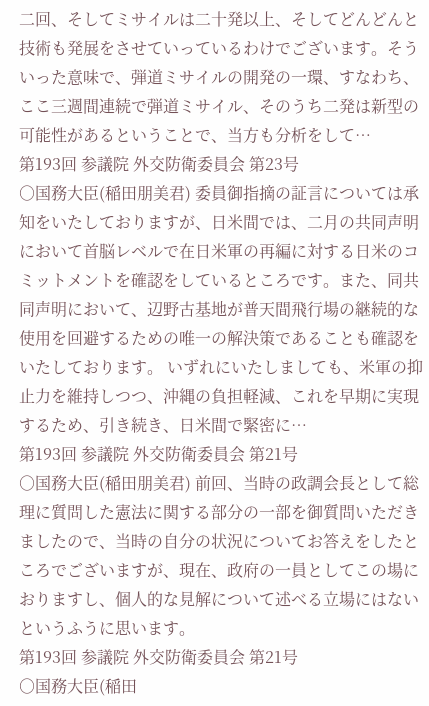二回、そしてミサイルは二十発以上、そしてどんどんと技術も発展をさせていっているわけでございます。そういった意味で、弾道ミサイルの開発の一環、すなわち、ここ三週間連続で弾道ミサイル、そのうち二発は新型の可能性があるということで、当方も分析をして…
第193回 参議院 外交防衛委員会 第23号
○国務大臣(稲田朋美君) 委員御指摘の証言については承知をいたしておりますが、日米間では、二月の共同声明において首脳レベルで在日米軍の再編に対する日米のコミットメントを確認をしているところです。また、同共同声明において、辺野古基地が普天間飛行場の継続的な使用を回避するための唯一の解決策であることも確認をいたしております。 いずれにいたしましても、米軍の抑止力を維持しつつ、沖縄の負担軽減、これを早期に実現するため、引き続き、日米間で緊密に…
第193回 参議院 外交防衛委員会 第21号
○国務大臣(稲田朋美君) 前回、当時の政調会長として総理に質問した憲法に関する部分の一部を御質問いただきましたので、当時の自分の状況についてお答えをしたところでございますが、現在、政府の一員としてこの場におりますし、個人的な見解について述べる立場にはないというふうに思います。
第193回 参議院 外交防衛委員会 第21号
○国務大臣(稲田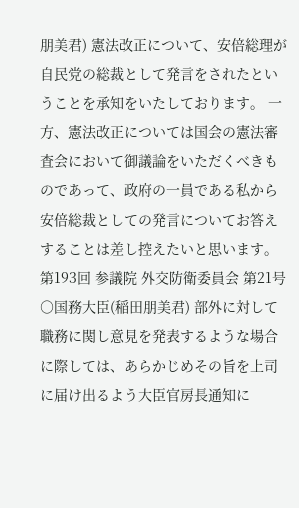朋美君) 憲法改正について、安倍総理が自民党の総裁として発言をされたということを承知をいたしております。 一方、憲法改正については国会の憲法審査会において御議論をいただくべきものであって、政府の一員である私から安倍総裁としての発言についてお答えすることは差し控えたいと思います。
第193回 参議院 外交防衛委員会 第21号
○国務大臣(稲田朋美君) 部外に対して職務に関し意見を発表するような場合に際しては、あらかじめその旨を上司に届け出るよう大臣官房長通知に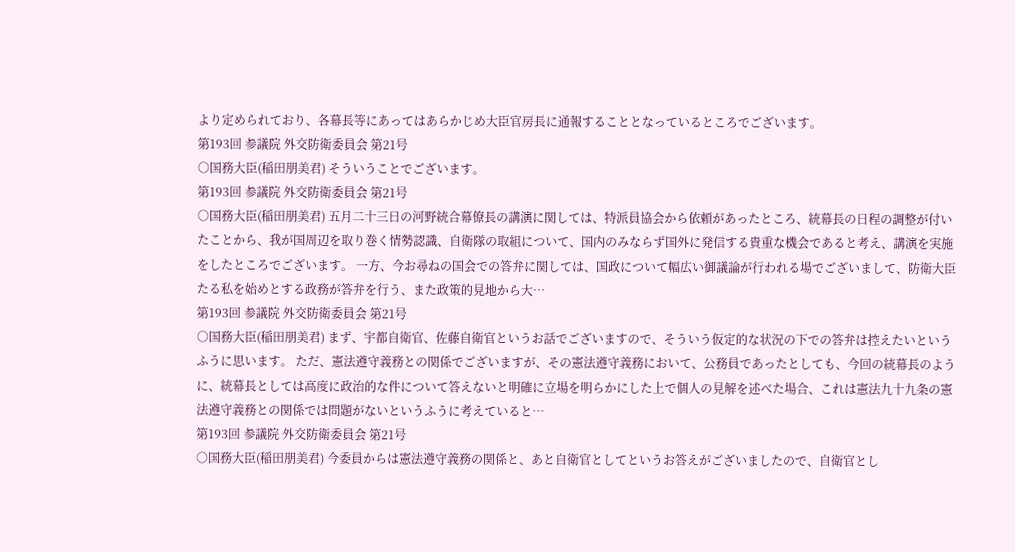より定められており、各幕長等にあってはあらかじめ大臣官房長に通報することとなっているところでございます。
第193回 参議院 外交防衛委員会 第21号
○国務大臣(稲田朋美君) そういうことでございます。
第193回 参議院 外交防衛委員会 第21号
○国務大臣(稲田朋美君) 五月二十三日の河野統合幕僚長の講演に関しては、特派員協会から依頼があったところ、統幕長の日程の調整が付いたことから、我が国周辺を取り巻く情勢認識、自衛隊の取組について、国内のみならず国外に発信する貴重な機会であると考え、講演を実施をしたところでございます。 一方、今お尋ねの国会での答弁に関しては、国政について幅広い御議論が行われる場でございまして、防衛大臣たる私を始めとする政務が答弁を行う、また政策的見地から大…
第193回 参議院 外交防衛委員会 第21号
○国務大臣(稲田朋美君) まず、宇都自衛官、佐藤自衛官というお話でございますので、そういう仮定的な状況の下での答弁は控えたいというふうに思います。 ただ、憲法遵守義務との関係でございますが、その憲法遵守義務において、公務員であったとしても、今回の統幕長のように、統幕長としては高度に政治的な件について答えないと明確に立場を明らかにした上で個人の見解を述べた場合、これは憲法九十九条の憲法遵守義務との関係では問題がないというふうに考えていると…
第193回 参議院 外交防衛委員会 第21号
○国務大臣(稲田朋美君) 今委員からは憲法遵守義務の関係と、あと自衛官としてというお答えがございましたので、自衛官とし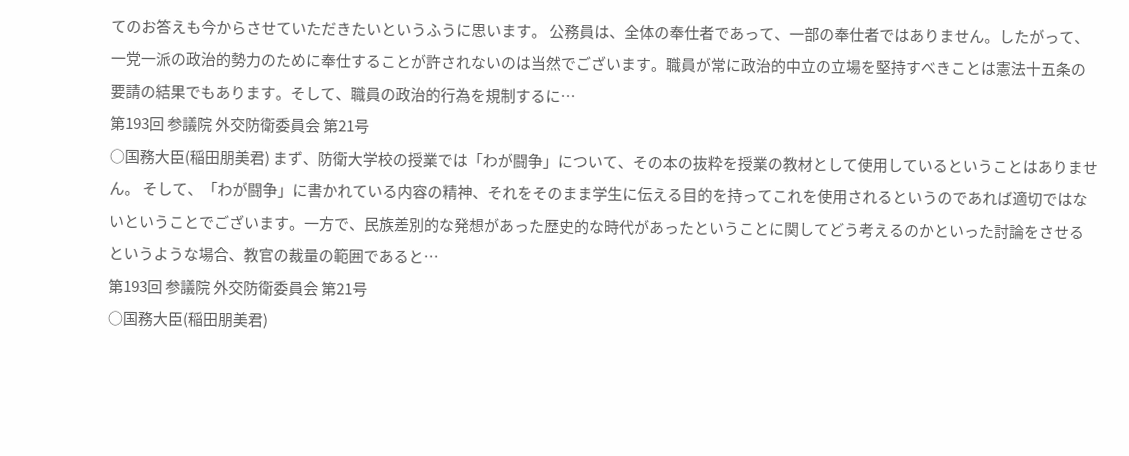てのお答えも今からさせていただきたいというふうに思います。 公務員は、全体の奉仕者であって、一部の奉仕者ではありません。したがって、一党一派の政治的勢力のために奉仕することが許されないのは当然でございます。職員が常に政治的中立の立場を堅持すべきことは憲法十五条の要請の結果でもあります。そして、職員の政治的行為を規制するに…
第193回 参議院 外交防衛委員会 第21号
○国務大臣(稲田朋美君) まず、防衛大学校の授業では「わが闘争」について、その本の抜粋を授業の教材として使用しているということはありません。 そして、「わが闘争」に書かれている内容の精神、それをそのまま学生に伝える目的を持ってこれを使用されるというのであれば適切ではないということでございます。一方で、民族差別的な発想があった歴史的な時代があったということに関してどう考えるのかといった討論をさせるというような場合、教官の裁量の範囲であると…
第193回 参議院 外交防衛委員会 第21号
○国務大臣(稲田朋美君)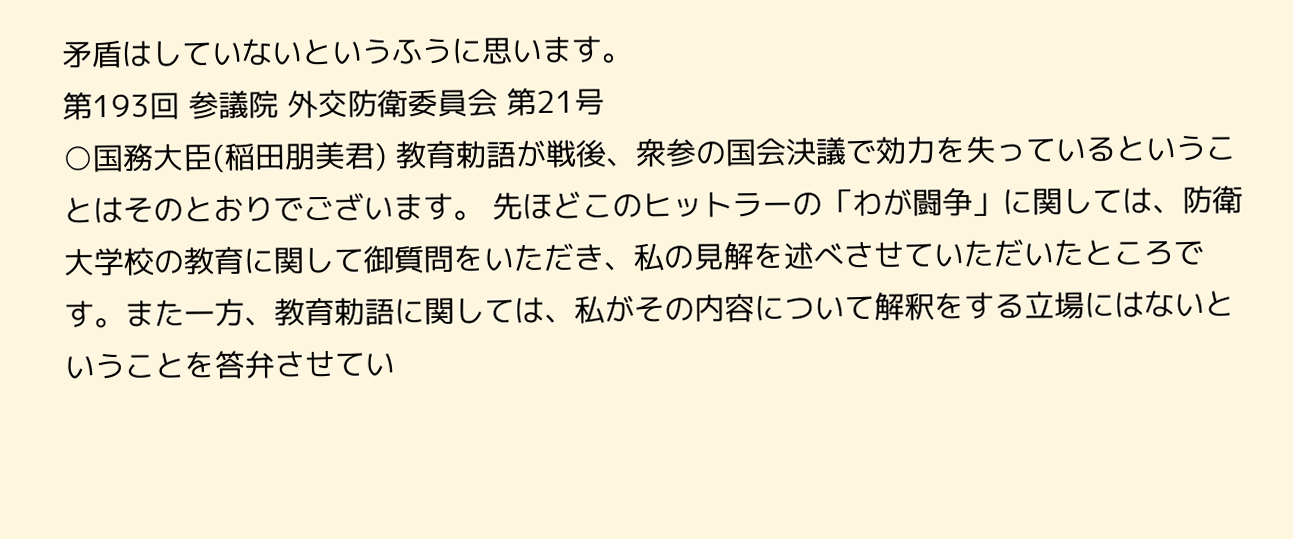矛盾はしていないというふうに思います。
第193回 参議院 外交防衛委員会 第21号
○国務大臣(稲田朋美君) 教育勅語が戦後、衆参の国会決議で効力を失っているということはそのとおりでございます。 先ほどこのヒットラーの「わが闘争」に関しては、防衛大学校の教育に関して御質問をいただき、私の見解を述べさせていただいたところです。また一方、教育勅語に関しては、私がその内容について解釈をする立場にはないということを答弁させてい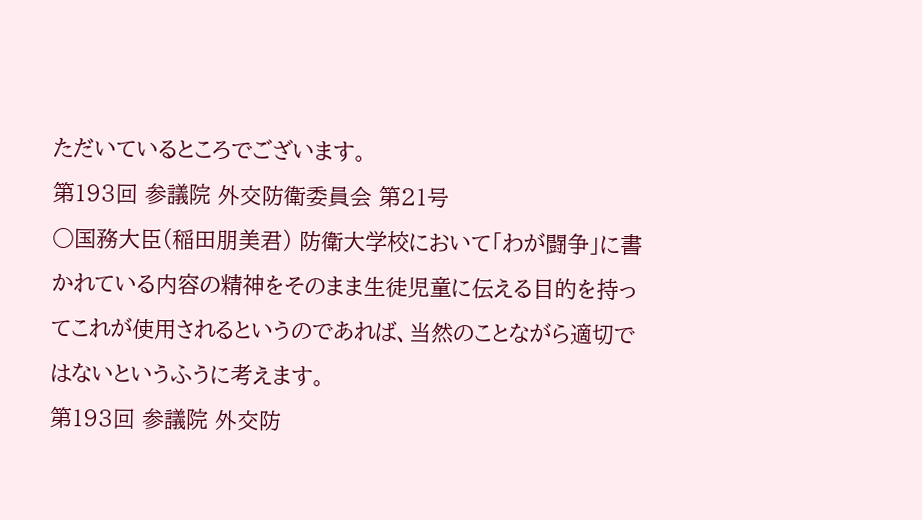ただいているところでございます。
第193回 参議院 外交防衛委員会 第21号
○国務大臣(稲田朋美君) 防衛大学校において「わが闘争」に書かれている内容の精神をそのまま生徒児童に伝える目的を持ってこれが使用されるというのであれば、当然のことながら適切ではないというふうに考えます。
第193回 参議院 外交防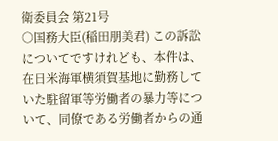衛委員会 第21号
○国務大臣(稲田朋美君) この訴訟についてですけれども、本件は、在日米海軍横須賀基地に勤務していた駐留軍等労働者の暴力等について、同僚である労働者からの通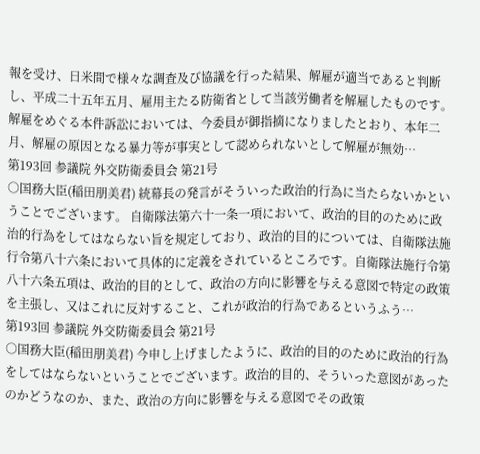報を受け、日米間で様々な調査及び協議を行った結果、解雇が適当であると判断し、平成二十五年五月、雇用主たる防衛省として当該労働者を解雇したものです。 解雇をめぐる本件訴訟においては、今委員が御指摘になりましたとおり、本年二月、解雇の原因となる暴力等が事実として認められないとして解雇が無効…
第193回 参議院 外交防衛委員会 第21号
○国務大臣(稲田朋美君) 統幕長の発言がそういった政治的行為に当たらないかということでございます。 自衛隊法第六十一条一項において、政治的目的のために政治的行為をしてはならない旨を規定しており、政治的目的については、自衛隊法施行令第八十六条において具体的に定義をされているところです。自衛隊法施行令第八十六条五項は、政治的目的として、政治の方向に影響を与える意図で特定の政策を主張し、又はこれに反対すること、これが政治的行為であるというふう…
第193回 参議院 外交防衛委員会 第21号
○国務大臣(稲田朋美君) 今申し上げましたように、政治的目的のために政治的行為をしてはならないということでございます。政治的目的、そういった意図があったのかどうなのか、また、政治の方向に影響を与える意図でその政策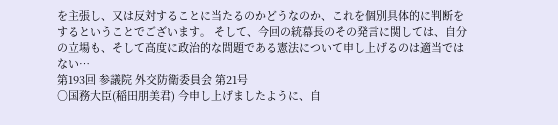を主張し、又は反対することに当たるのかどうなのか、これを個別具体的に判断をするということでございます。 そして、今回の統幕長のその発言に関しては、自分の立場も、そして高度に政治的な問題である憲法について申し上げるのは適当ではない…
第193回 参議院 外交防衛委員会 第21号
○国務大臣(稲田朋美君) 今申し上げましたように、自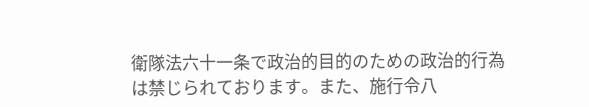衛隊法六十一条で政治的目的のための政治的行為は禁じられております。また、施行令八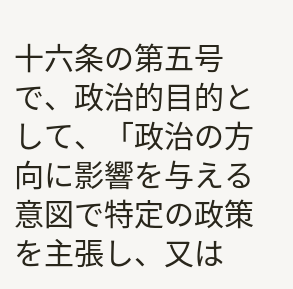十六条の第五号で、政治的目的として、「政治の方向に影響を与える意図で特定の政策を主張し、又は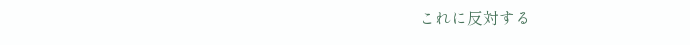これに反対する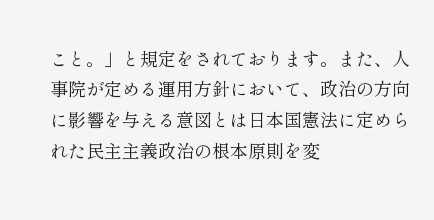こと。」と規定をされております。また、人事院が定める運用方針において、政治の方向に影響を与える意図とは日本国憲法に定められた民主主義政治の根本原則を変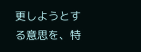更しようとする意思を、特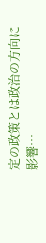定の政策とは政治の方向に影響…